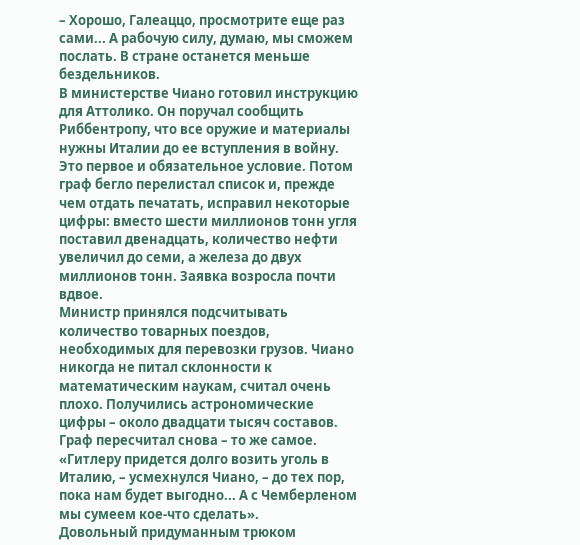– Хорошо, Галеаццо, просмотрите еще раз сами... А рабочую силу, думаю, мы сможем послать. В стране останется меньше бездельников.
В министерстве Чиано готовил инструкцию для Аттолико. Он поручал сообщить Риббентропу, что все оружие и материалы нужны Италии до ее вступления в войну. Это первое и обязательное условие. Потом граф бегло перелистал список и, прежде чем отдать печатать, исправил некоторые цифры: вместо шести миллионов тонн угля поставил двенадцать, количество нефти увеличил до семи, а железа до двух миллионов тонн. Заявка возросла почти вдвое.
Министр принялся подсчитывать количество товарных поездов, необходимых для перевозки грузов. Чиано никогда не питал склонности к математическим наукам, считал очень плохо. Получились астрономические цифры – около двадцати тысяч составов. Граф пересчитал снова – то же самое.
«Гитлеру придется долго возить уголь в Италию, – усмехнулся Чиано, – до тех пор, пока нам будет выгодно... А с Чемберленом мы сумеем кое-что сделать».
Довольный придуманным трюком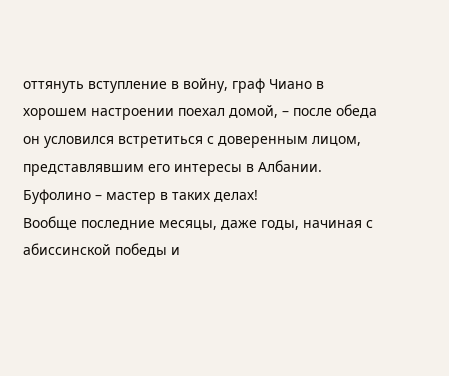оттянуть вступление в войну, граф Чиано в хорошем настроении поехал домой, – после обеда он условился встретиться с доверенным лицом, представлявшим его интересы в Албании. Буфолино – мастер в таких делах!
Вообще последние месяцы, даже годы, начиная с абиссинской победы и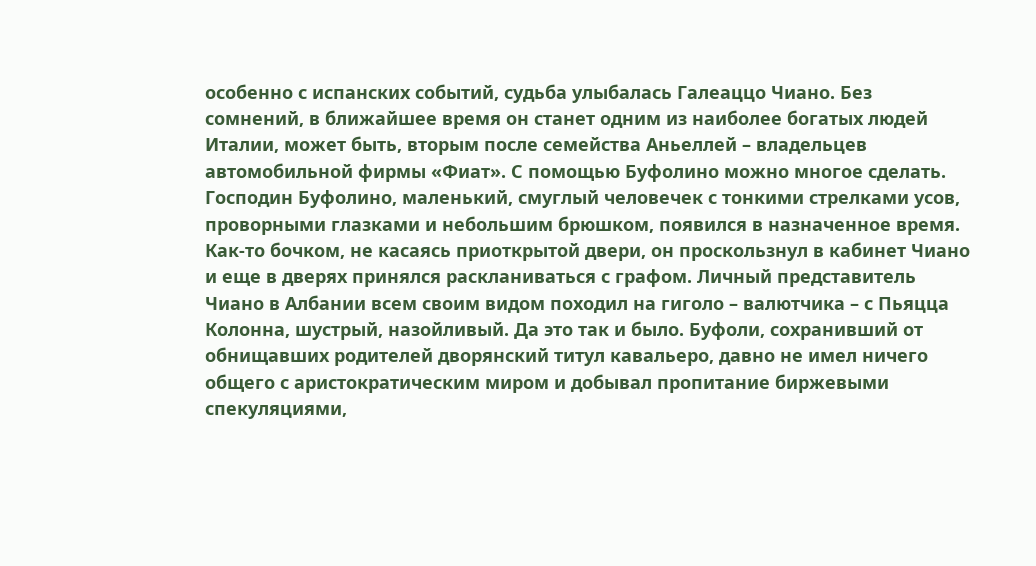особенно с испанских событий, судьба улыбалась Галеаццо Чиано. Без сомнений, в ближайшее время он станет одним из наиболее богатых людей Италии, может быть, вторым после семейства Аньеллей – владельцев автомобильной фирмы «Фиат». С помощью Буфолино можно многое сделать.
Господин Буфолино, маленький, смуглый человечек с тонкими стрелками усов, проворными глазками и небольшим брюшком, появился в назначенное время. Как-то бочком, не касаясь приоткрытой двери, он проскользнул в кабинет Чиано и еще в дверях принялся раскланиваться с графом. Личный представитель Чиано в Албании всем своим видом походил на гиголо – валютчика – с Пьяцца Колонна, шустрый, назойливый. Да это так и было. Буфоли, сохранивший от обнищавших родителей дворянский титул кавальеро, давно не имел ничего общего с аристократическим миром и добывал пропитание биржевыми спекуляциями,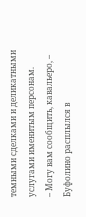темными сделками и деликатными услугами именитым персонам.
– Могу вам сообщить, кавальеро, – Буфолино расплылся в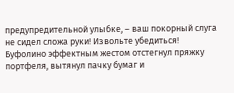предупредительной улыбке, – ваш покорный слуга не сидел сложа руки! Извольте убедиться!
Буфолино эффектным жестом отстегнул пряжку портфеля, вытянул пачку бумаг и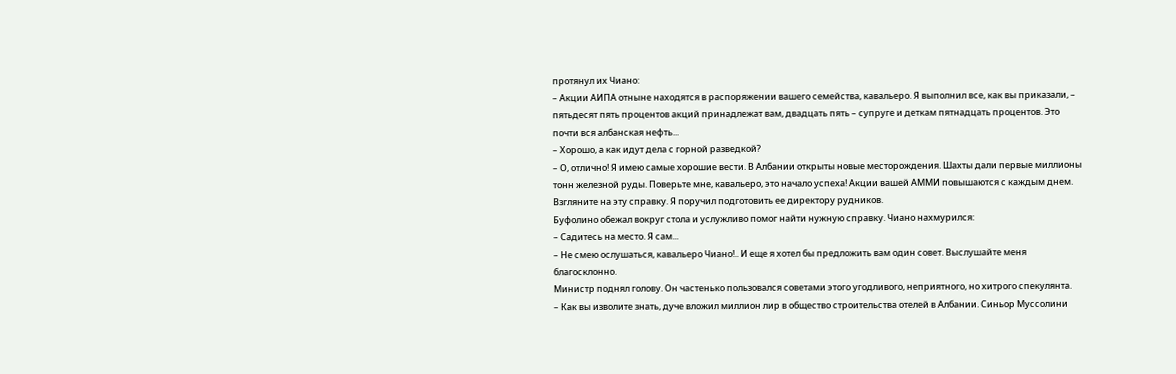протянул их Чиано:
– Акции АИПА отныне находятся в распоряжении вашего семейства, кавальеро. Я выполнил все, как вы приказали, – пятьдесят пять процентов акций принадлежат вам, двадцать пять – супруге и деткам пятнадцать процентов. Это почти вся албанская нефть...
– Хорошо, а как идут дела с горной разведкой?
– О, отлично! Я имею самые хорошие вести. В Албании открыты новые месторождения. Шахты дали первые миллионы тонн железной руды. Поверьте мне, кавальеро, это начало успеха! Акции вашей АММИ повышаются с каждым днем. Взгляните на эту справку. Я поручил подготовить ее директору рудников.
Буфолино обежал вокруг стола и услужливо помог найти нужную справку. Чиано нахмурился:
– Садитесь на место. Я сам...
– Не смею ослушаться, кавальеро Чиано!.. И еще я хотел бы предложить вам один совет. Выслушайте меня благосклонно.
Министр поднял голову. Он частенько пользовался советами этого угодливого, неприятного, но хитрого спекулянта.
– Как вы изволите знать, дуче вложил миллион лир в общество строительства отелей в Албании. Синьор Муссолини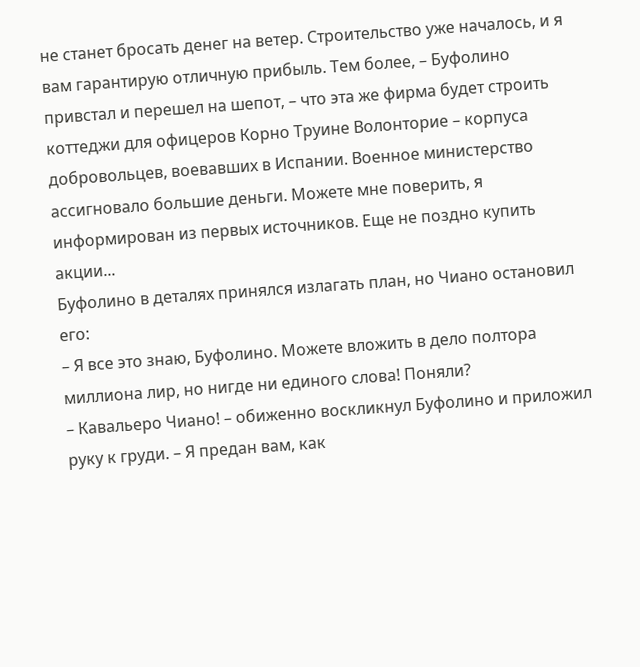не станет бросать денег на ветер. Строительство уже началось, и я вам гарантирую отличную прибыль. Тем более, – Буфолино привстал и перешел на шепот, – что эта же фирма будет строить коттеджи для офицеров Корно Труине Волонторие – корпуса добровольцев, воевавших в Испании. Военное министерство ассигновало большие деньги. Можете мне поверить, я информирован из первых источников. Еще не поздно купить акции...
Буфолино в деталях принялся излагать план, но Чиано остановил его:
– Я все это знаю, Буфолино. Можете вложить в дело полтора миллиона лир, но нигде ни единого слова! Поняли?
– Кавальеро Чиано! – обиженно воскликнул Буфолино и приложил руку к груди. – Я предан вам, как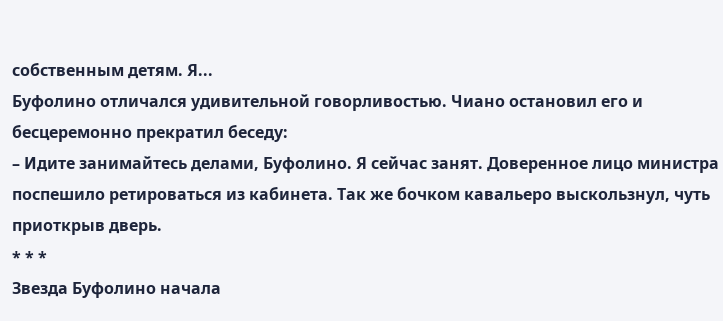собственным детям. Я...
Буфолино отличался удивительной говорливостью. Чиано остановил его и бесцеремонно прекратил беседу:
– Идите занимайтесь делами, Буфолино. Я сейчас занят. Доверенное лицо министра поспешило ретироваться из кабинета. Так же бочком кавальеро выскользнул, чуть приоткрыв дверь.
* * *
Звезда Буфолино начала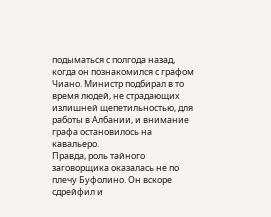подыматься с полгода назад, когда он познакомился с графом Чиано. Министр подбирал в то время людей, не страдающих излишней щепетильностью, для работы в Албании, и внимание графа остановилось на кавальеро.
Правда, роль тайного заговорщика оказалась не по плечу Буфолино. Он вскоре сдрейфил и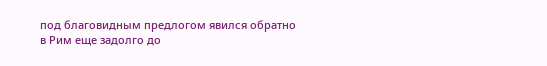под благовидным предлогом явился обратно в Рим еще задолго до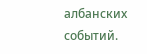албанских событий.